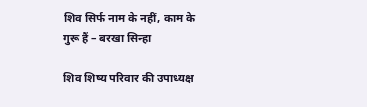शिव सिर्फ नाम के नहीं, काम के गुरू हैं – बरखा सिन्हा

शिव शिष्य परिवार की उपाध्यक्ष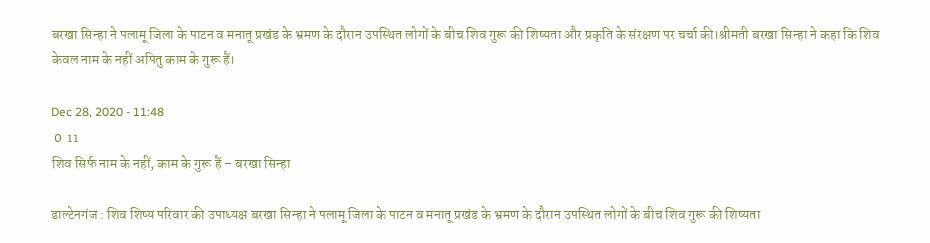बरखा सिन्हा ने पलामू जिला के पाटन व मनातू प्रखंड के भ्रमण के दौरान उपस्थित लोगों के बीच शिव गुरू की शिष्यता और प्रकृति के संरक्षण पर चर्चा की।श्रीमती बरखा सिन्हा ने कहा कि शिव केवल नाम के नहीं अपितु काम के गुरू हैं।

Dec 28, 2020 - 11:48
 0  11
शिव सिर्फ नाम के नहीं, काम के गुरू हैं – बरखा सिन्हा

डाल्टेनगंज : शिव शिष्य परिवार की उपाध्यक्ष बरखा सिन्हा ने पलामू जिला के पाटन व मनातू प्रखंड के भ्रमण के दौरान उपस्थित लोगों के बीच शिव गुरू की शिष्यता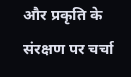और प्रकृति के संरक्षण पर चर्चा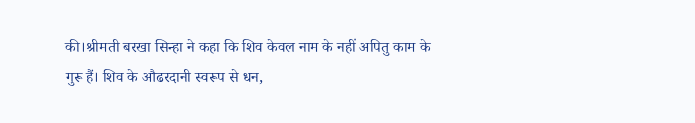की।श्रीमती बरखा सिन्हा ने कहा कि शिव केवल नाम के नहीं अपितु काम के गुरू हैं। शिव के औढरदानी स्वरूप से धन,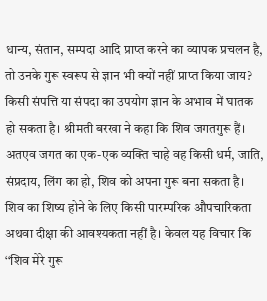धान्य, संतान, सम्पदा आदि प्राप्त करने का व्यापक प्रचलन है, तो उनके गुरू स्वरूप से ज्ञान भी क्यों नहीं प्राप्त किया जाय? किसी संपत्ति या संपदा का उपयोग ज्ञान के अभाव में घातक हो सकता है। श्रीमती बरखा ने कहा कि शिव जगतगुरू हैं। अतएव जगत का एक-एक व्यक्ति चाहे वह किसी धर्म, जाति, संप्रदाय, लिंग का हो, शिव को अपना गुरू बना सकता है। शिव का शिष्य होने के लिए किसी पारम्परिक औपचारिकता अथवा दीक्षा की आवश्यकता नहीं है। केवल यह विचार कि ‘‘शिव मेरे गुरू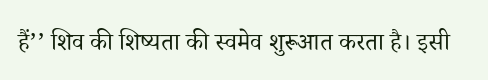हैं’’ शिव की शिष्यता की स्वमेव शुरूआत करता है। इसी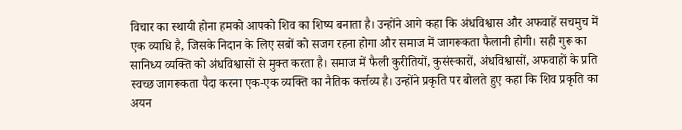विचार का स्थायी होना हमको आपको शिव का शिष्य बनाता है। उन्होंने आगे कहा कि अंधविश्वास और अफवाहें सचमुच में एक व्याधि है, जिसके निदान के लिए सबों को सजग रहना होगा और समाज में जागरूकता फैलानी होगी। सही गुरू का सानिध्य व्यक्ति को अंधविश्वासों से मुक्त करता है। समाज में फैली कुरीतियों, कुसंस्कारों, अंधविश्वासों, अफवाहों के प्रति स्वच्छ जागरूकता पैदा करना एक-एक व्यक्ति का नैतिक कर्त्तव्य है। उन्होंने प्रकृति पर बोलते हुए कहा कि शिव प्रकृति का अयन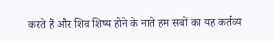करते हैं और शिव शिष्य होने के नाते हम सबों का यह कर्तव्य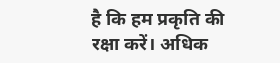है कि हम प्रकृति की रक्षा करें। अधिक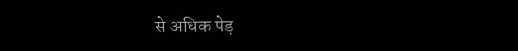से अधिक पेड़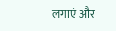लगाएं और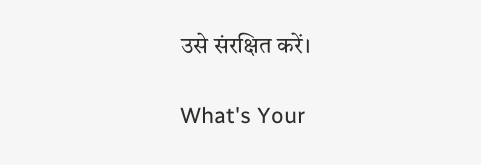उसे संरक्षित करें।

What's Your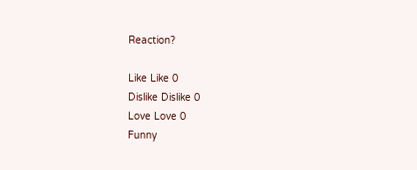Reaction?

Like Like 0
Dislike Dislike 0
Love Love 0
Funny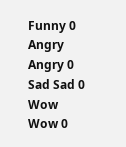Funny 0
Angry Angry 0
Sad Sad 0
Wow Wow 0